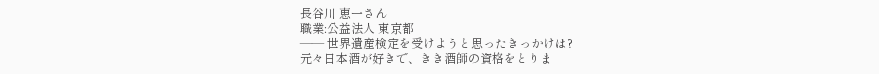長谷川 恵一さん
職業:公益法人 東京都
―― 世界遺産検定を受けようと思ったきっかけは?
元々日本酒が好きで、きき酒師の資格をとりま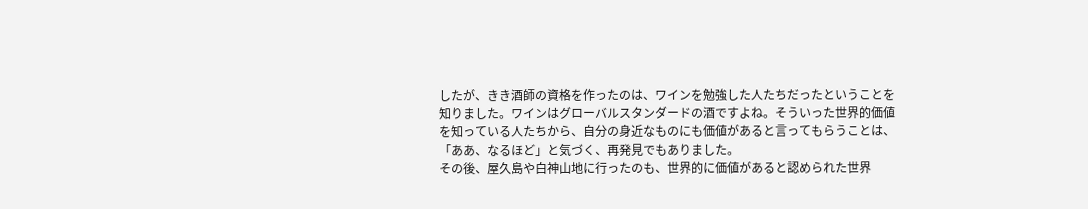したが、きき酒師の資格を作ったのは、ワインを勉強した人たちだったということを知りました。ワインはグローバルスタンダードの酒ですよね。そういった世界的価値を知っている人たちから、自分の身近なものにも価値があると言ってもらうことは、「ああ、なるほど」と気づく、再発見でもありました。
その後、屋久島や白神山地に行ったのも、世界的に価値があると認められた世界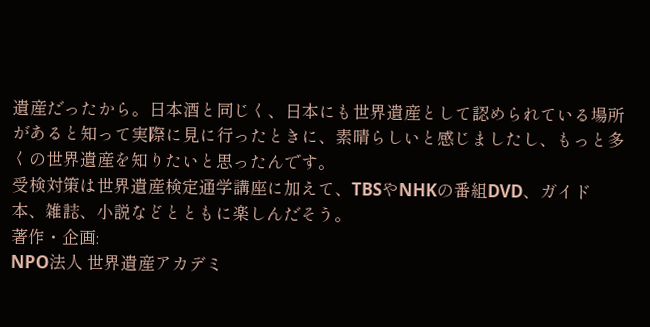遺産だったから。日本酒と同じく、日本にも世界遺産として認められている場所があると知って実際に見に行ったときに、素晴らしいと感じましたし、もっと多くの世界遺産を知りたいと思ったんです。
受検対策は世界遺産検定通学講座に加えて、TBSやNHKの番組DVD、ガイド本、雑誌、小説などとともに楽しんだそう。
著作・企画:
NPO法人 世界遺産アカデミ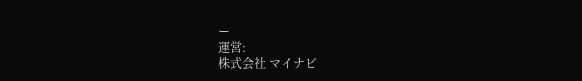ー
運営:
株式会社 マイナビ